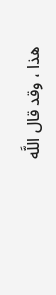هذا ، وقد قال اللَّه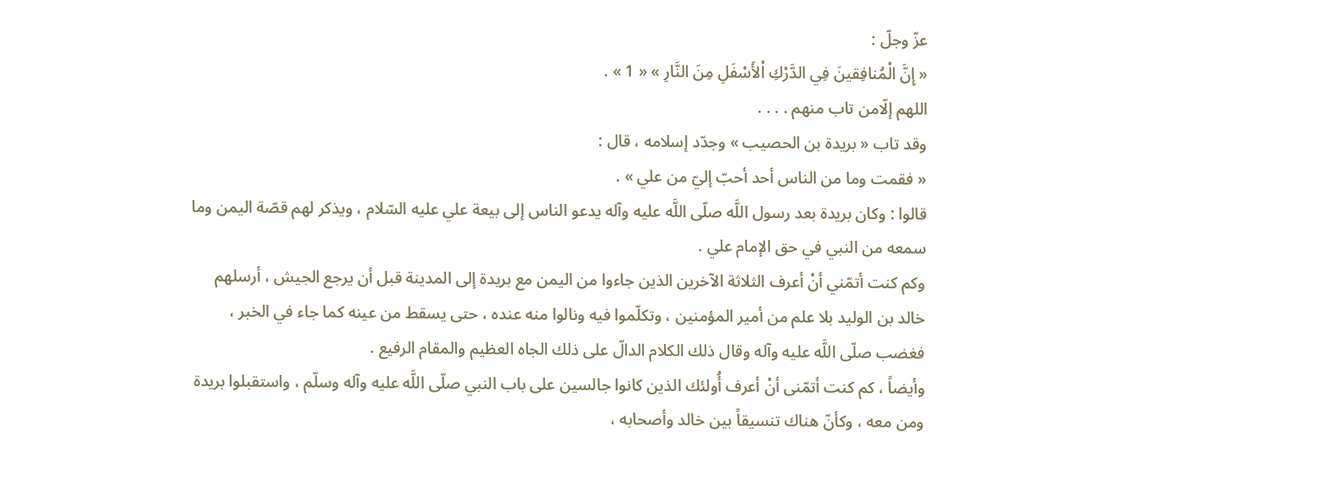عزّ وجلّ :
« إِنَّ الْمُنافِقينَ فِي الدَّرْكِ اْلأَسْفَلِ مِنَ النَّارِ » « 1 » .
اللهم إلّامن تاب منهم . . . .
وقد تاب « بريدة بن الحصيب » وجدّد إسلامه ، قال :
« فقمت وما من الناس أحد أحبّ إليّ من علي » .
قالوا : وكان بريدة بعد رسول اللَّه صلّى اللَّه عليه وآله يدعو الناس إلى بيعة علي عليه السّلام ، ويذكر لهم قصّة اليمن وما سمعه من النبي في حق الإمام علي .
وكم كنت أتمّني أنْ أعرف الثلاثة الآخرين الذين جاءوا من اليمن مع بريدة إلى المدينة قبل أن يرجع الجيش ، أرسلهم خالد بن الوليد بلا علم من أمير المؤمنين ، وتكلّموا فيه ونالوا منه عنده ، حتى يسقط من عينه كما جاء في الخبر ، فغضب صلّى اللَّه عليه وآله وقال ذلك الكلام الدالّ على ذلك الجاه العظيم والمقام الرفيع .
وأيضاً ، كم كنت أتمّنى أنْ أعرف أُولئك الذين كانوا جالسين على باب النبي صلّى اللَّه عليه وآله وسلّم ، واستقبلوا بريدة ومن معه ، وكأنّ هناك تنسيقاً بين خالد وأصحابه ،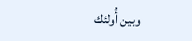وبين أُولئك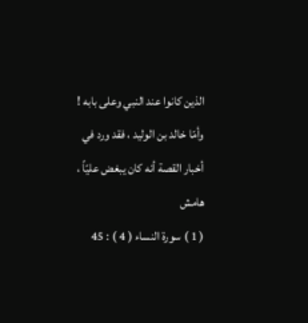الذين كانوا عند النبي وعلى بابه !
وأمّا خالد بن الوليد ، فقد ورد في أخبار القصة أنه كان يبغض عليّاً ،
هامش
( 1 ) سورة النساء ( 4 ) : 45